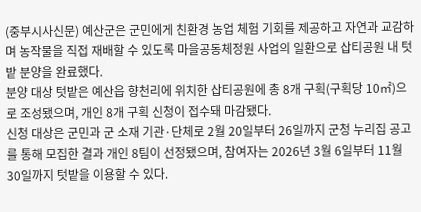(중부시사신문) 예산군은 군민에게 친환경 농업 체험 기회를 제공하고 자연과 교감하며 농작물을 직접 재배할 수 있도록 마을공동체정원 사업의 일환으로 삽티공원 내 텃밭 분양을 완료했다.
분양 대상 텃밭은 예산읍 향천리에 위치한 삽티공원에 총 8개 구획(구획당 10㎡)으로 조성됐으며, 개인 8개 구획 신청이 접수돼 마감됐다.
신청 대상은 군민과 군 소재 기관·단체로 2월 20일부터 26일까지 군청 누리집 공고를 통해 모집한 결과 개인 8팀이 선정됐으며, 참여자는 2026년 3월 6일부터 11월 30일까지 텃밭을 이용할 수 있다.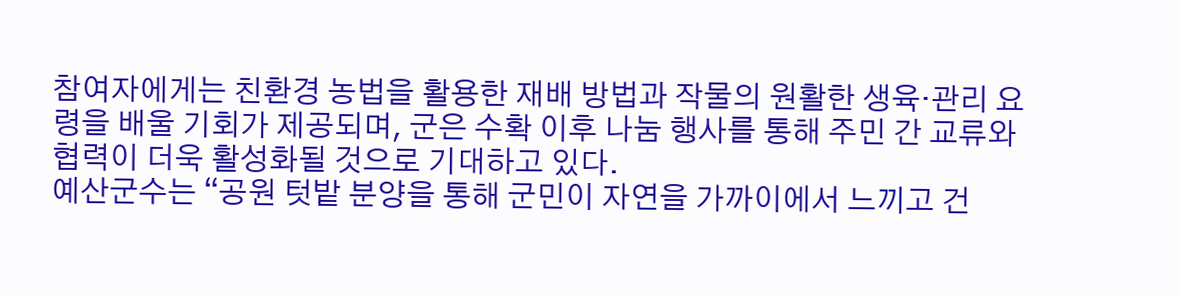참여자에게는 친환경 농법을 활용한 재배 방법과 작물의 원활한 생육·관리 요령을 배울 기회가 제공되며, 군은 수확 이후 나눔 행사를 통해 주민 간 교류와 협력이 더욱 활성화될 것으로 기대하고 있다.
예산군수는 “공원 텃밭 분양을 통해 군민이 자연을 가까이에서 느끼고 건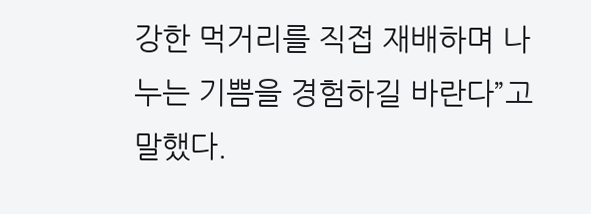강한 먹거리를 직접 재배하며 나누는 기쁨을 경험하길 바란다”고 말했다.